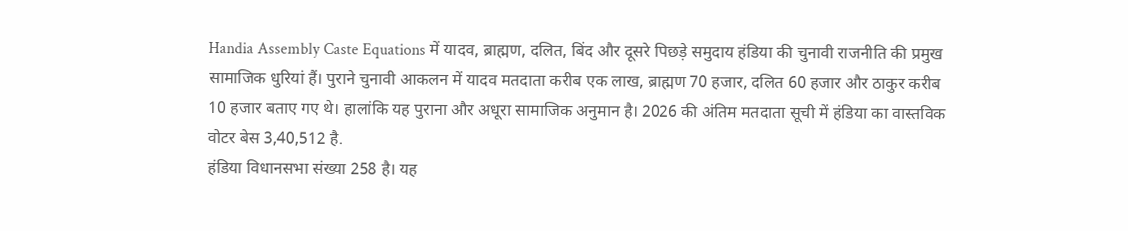Handia Assembly Caste Equations में यादव, ब्राह्मण, दलित, बिंद और दूसरे पिछड़े समुदाय हंडिया की चुनावी राजनीति की प्रमुख सामाजिक धुरियां हैं। पुराने चुनावी आकलन में यादव मतदाता करीब एक लाख, ब्राह्मण 70 हजार, दलित 60 हजार और ठाकुर करीब 10 हजार बताए गए थे। हालांकि यह पुराना और अधूरा सामाजिक अनुमान है। 2026 की अंतिम मतदाता सूची में हंडिया का वास्तविक वोटर बेस 3,40,512 है.
हंडिया विधानसभा संख्या 258 है। यह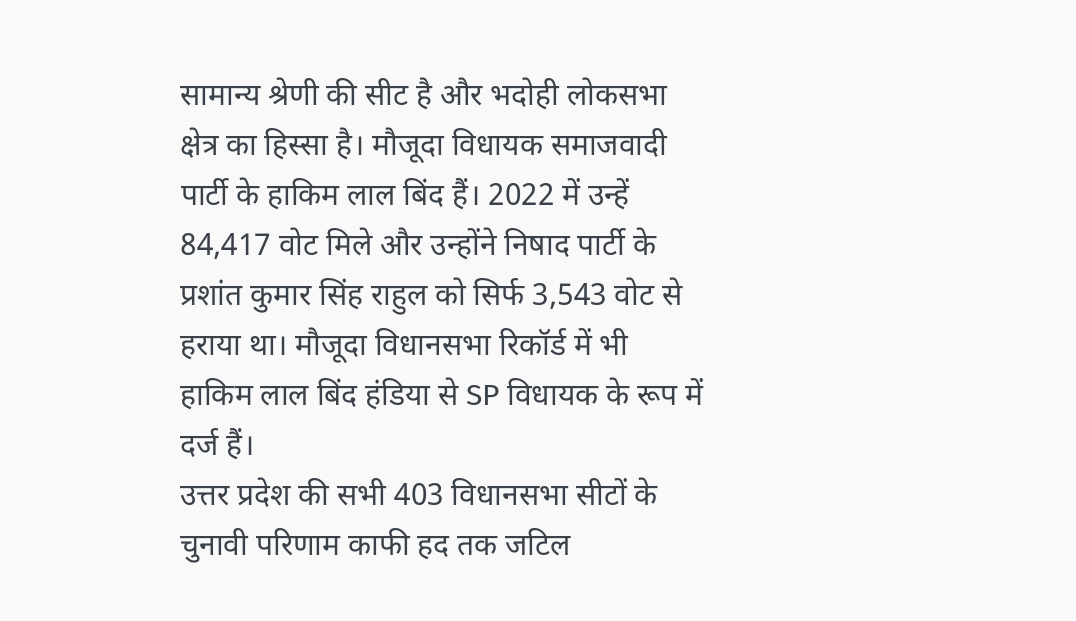सामान्य श्रेणी की सीट है और भदोही लोकसभा क्षेत्र का हिस्सा है। मौजूदा विधायक समाजवादी पार्टी के हाकिम लाल बिंद हैं। 2022 में उन्हें 84,417 वोट मिले और उन्होंने निषाद पार्टी के प्रशांत कुमार सिंह राहुल को सिर्फ 3,543 वोट से हराया था। मौजूदा विधानसभा रिकॉर्ड में भी हाकिम लाल बिंद हंडिया से SP विधायक के रूप में दर्ज हैं।
उत्तर प्रदेश की सभी 403 विधानसभा सीटों के चुनावी परिणाम काफी हद तक जटिल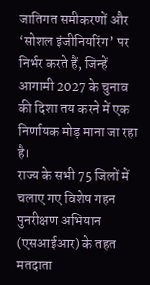जातिगत समीकरणों और ‘सोशल इंजीनियरिंग’ पर निर्भर करते हैं, जिन्हें आगामी 2027 के चुनाव की दिशा तय करने में एक निर्णायक मोड़ माना जा रहा है।
राज्य के सभी 75 जिलों में चलाए गए विशेष गहन पुनरीक्षण अभियान (एसआईआर) के तहत मतदाता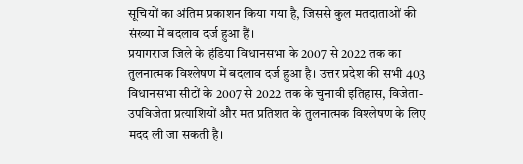सूचियों का अंतिम प्रकाशन किया गया है, जिससे कुल मतदाताओं की संख्या में बदलाव दर्ज हुआ हैं।
प्रयागराज जिले के हंडिया विधानसभा के 2007 से 2022 तक का तुलनात्मक विश्लेषण में बदलाव दर्ज हुआ है। उत्तर प्रदेश की सभी 403 विधानसभा सीटों के 2007 से 2022 तक के चुनावी इतिहास, विजेता-उपविजेता प्रत्याशियों और मत प्रतिशत के तुलनात्मक विश्लेषण के लिए मदद ली जा सकती है।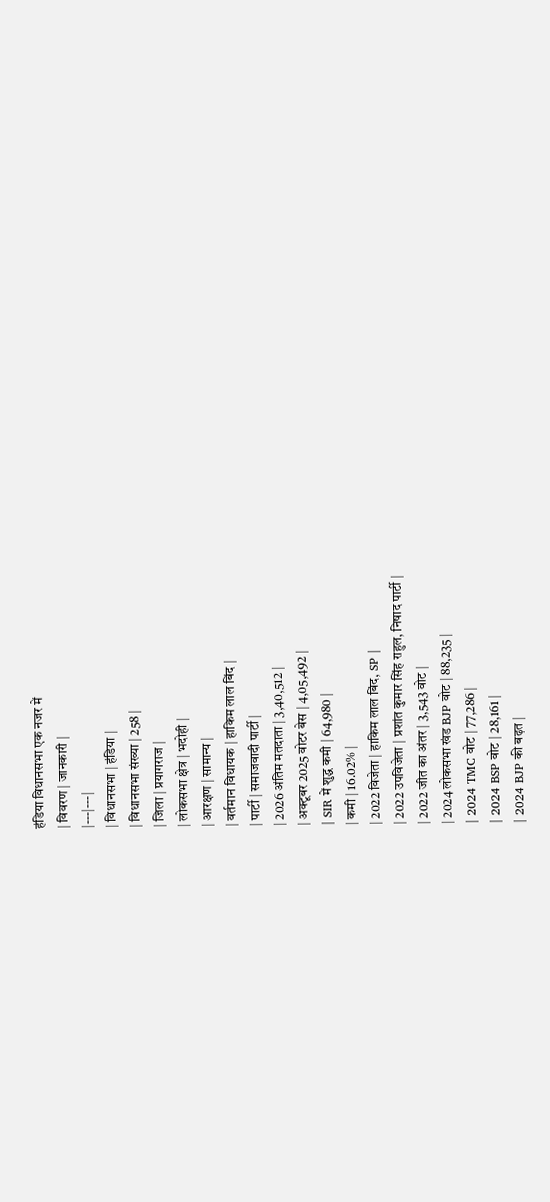हंडिया विधानसभा एक नजर में
| विवरण | जानकारी |
|---|---|
| विधानसभा | हंडिया |
| विधानसभा संख्या | 258 |
| जिला | प्रयागराज |
| लोकसभा क्षेत्र | भदोही |
| आरक्षण | सामान्य |
| वर्तमान विधायक | हाकिम लाल बिंद |
| पार्टी | समाजवादी पार्टी |
| 2026 अंतिम मतदाता | 3,40,512 |
| अक्टूबर 2025 वोटर बेस | 4,05,492 |
| SIR में शुद्ध कमी | 64,980 |
| कमी | 16.02% |
| 2022 विजेता | हाकिम लाल बिंद, SP |
| 2022 उपविजेता | प्रशांत कुमार सिंह राहुल, निषाद पार्टी |
| 2022 जीत का अंतर | 3,543 वोट |
| 2024 लोकसभा खंड BJP वोट | 88,235 |
| 2024 TMC वोट | 77,286 |
| 2024 BSP वोट | 28,161 |
| 2024 BJP की बढ़त |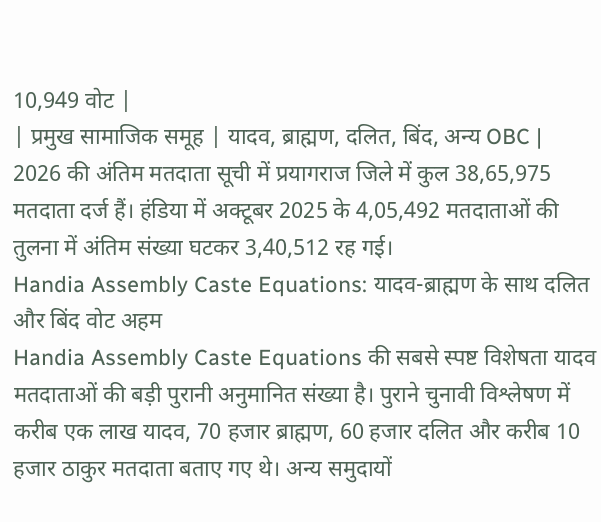10,949 वोट |
| प्रमुख सामाजिक समूह | यादव, ब्राह्मण, दलित, बिंद, अन्य OBC |
2026 की अंतिम मतदाता सूची में प्रयागराज जिले में कुल 38,65,975 मतदाता दर्ज हैं। हंडिया में अक्टूबर 2025 के 4,05,492 मतदाताओं की तुलना में अंतिम संख्या घटकर 3,40,512 रह गई।
Handia Assembly Caste Equations: यादव-ब्राह्मण के साथ दलित और बिंद वोट अहम
Handia Assembly Caste Equations की सबसे स्पष्ट विशेषता यादव मतदाताओं की बड़ी पुरानी अनुमानित संख्या है। पुराने चुनावी विश्लेषण में करीब एक लाख यादव, 70 हजार ब्राह्मण, 60 हजार दलित और करीब 10 हजार ठाकुर मतदाता बताए गए थे। अन्य समुदायों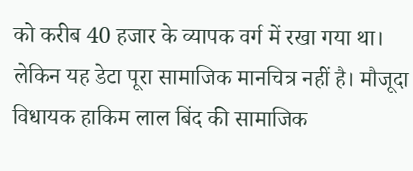को करीब 40 हजार के व्यापक वर्ग में रखा गया था।
लेकिन यह डेटा पूरा सामाजिक मानचित्र नहीं है। मौजूदा विधायक हाकिम लाल बिंद की सामाजिक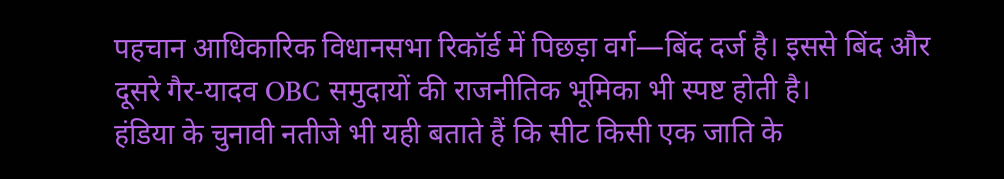पहचान आधिकारिक विधानसभा रिकॉर्ड में पिछड़ा वर्ग—बिंद दर्ज है। इससे बिंद और दूसरे गैर-यादव OBC समुदायों की राजनीतिक भूमिका भी स्पष्ट होती है।
हंडिया के चुनावी नतीजे भी यही बताते हैं कि सीट किसी एक जाति के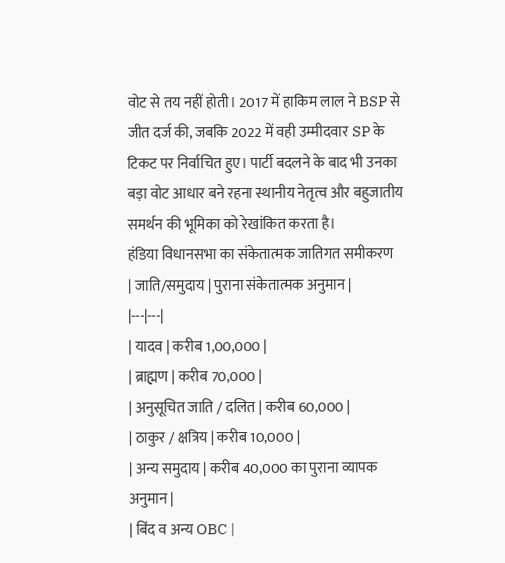वोट से तय नहीं होती। 2017 में हाकिम लाल ने BSP से जीत दर्ज की, जबकि 2022 में वही उम्मीदवार SP के टिकट पर निर्वाचित हुए। पार्टी बदलने के बाद भी उनका बड़ा वोट आधार बने रहना स्थानीय नेतृत्व और बहुजातीय समर्थन की भूमिका को रेखांकित करता है।
हंडिया विधानसभा का संकेतात्मक जातिगत समीकरण
| जाति/समुदाय | पुराना संकेतात्मक अनुमान |
|---|---|
| यादव | करीब 1,00,000 |
| ब्राह्मण | करीब 70,000 |
| अनुसूचित जाति / दलित | करीब 60,000 |
| ठाकुर / क्षत्रिय | करीब 10,000 |
| अन्य समुदाय | करीब 40,000 का पुराना व्यापक अनुमान |
| बिंद व अन्य OBC |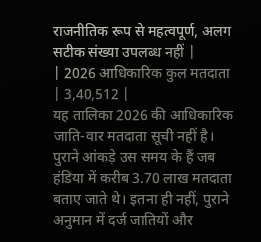राजनीतिक रूप से महत्वपूर्ण, अलग सटीक संख्या उपलब्ध नहीं |
| 2026 आधिकारिक कुल मतदाता | 3,40,512 |
यह तालिका 2026 की आधिकारिक जाति-वार मतदाता सूची नहीं है। पुराने आंकड़े उस समय के हैं जब हंडिया में करीब 3.70 लाख मतदाता बताए जाते थे। इतना ही नहीं, पुराने अनुमान में दर्ज जातियों और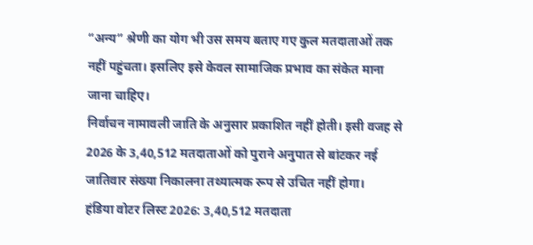“अन्य” श्रेणी का योग भी उस समय बताए गए कुल मतदाताओं तक नहीं पहुंचता। इसलिए इसे केवल सामाजिक प्रभाव का संकेत माना जाना चाहिए।
निर्वाचन नामावली जाति के अनुसार प्रकाशित नहीं होती। इसी वजह से 2026 के 3,40,512 मतदाताओं को पुराने अनुपात से बांटकर नई जातिवार संख्या निकालना तथ्यात्मक रूप से उचित नहीं होगा।
हंडिया वोटर लिस्ट 2026: 3,40,512 मतदाता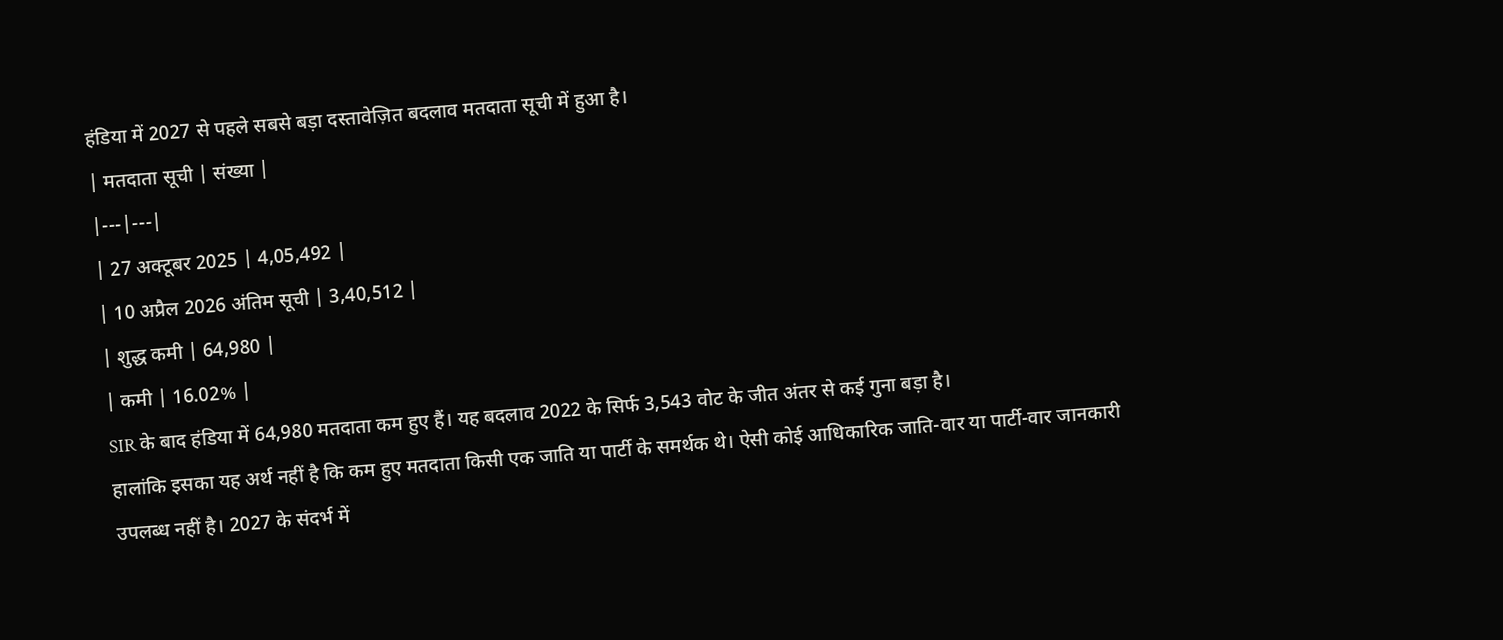हंडिया में 2027 से पहले सबसे बड़ा दस्तावेज़ित बदलाव मतदाता सूची में हुआ है।
| मतदाता सूची | संख्या |
|---|---|
| 27 अक्टूबर 2025 | 4,05,492 |
| 10 अप्रैल 2026 अंतिम सूची | 3,40,512 |
| शुद्ध कमी | 64,980 |
| कमी | 16.02% |
SIR के बाद हंडिया में 64,980 मतदाता कम हुए हैं। यह बदलाव 2022 के सिर्फ 3,543 वोट के जीत अंतर से कई गुना बड़ा है।
हालांकि इसका यह अर्थ नहीं है कि कम हुए मतदाता किसी एक जाति या पार्टी के समर्थक थे। ऐसी कोई आधिकारिक जाति-वार या पार्टी-वार जानकारी उपलब्ध नहीं है। 2027 के संदर्भ में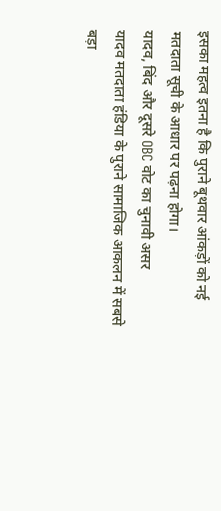इसका महत्व इतना है कि पुराने बूथवार आंकड़ों को नई मतदाता सूची के आधार पर पढ़ना होगा।
यादव, बिंद और दूसरे OBC वोट का चुनावी असर
यादव मतदाता हंडिया के पुराने सामाजिक आकलन में सबसे बड़ा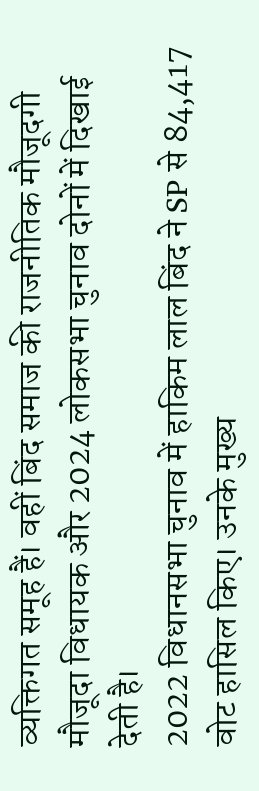व्यक्तिगत समूह हैं। वहीं बिंद समाज की राजनीतिक मौजूदगी मौजूदा विधायक और 2024 लोकसभा चुनाव दोनों में दिखाई देती है।
2022 विधानसभा चुनाव में हाकिम लाल बिंद ने SP से 84,417 वोट हासिल किए। उनके मुख्य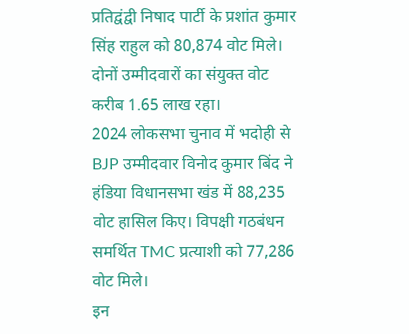प्रतिद्वंद्वी निषाद पार्टी के प्रशांत कुमार सिंह राहुल को 80,874 वोट मिले। दोनों उम्मीदवारों का संयुक्त वोट करीब 1.65 लाख रहा।
2024 लोकसभा चुनाव में भदोही से BJP उम्मीदवार विनोद कुमार बिंद ने हंडिया विधानसभा खंड में 88,235 वोट हासिल किए। विपक्षी गठबंधन समर्थित TMC प्रत्याशी को 77,286 वोट मिले।
इन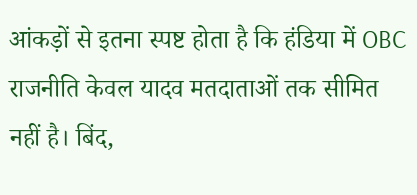आंकड़ों से इतना स्पष्ट होता है कि हंडिया में OBC राजनीति केवल यादव मतदाताओं तक सीमित नहीं है। बिंद,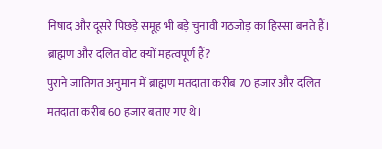निषाद और दूसरे पिछड़े समूह भी बड़े चुनावी गठजोड़ का हिस्सा बनते हैं।
ब्राह्मण और दलित वोट क्यों महत्वपूर्ण हैं?
पुराने जातिगत अनुमान में ब्राह्मण मतदाता करीब 70 हजार और दलित मतदाता करीब 60 हजार बताए गए थे।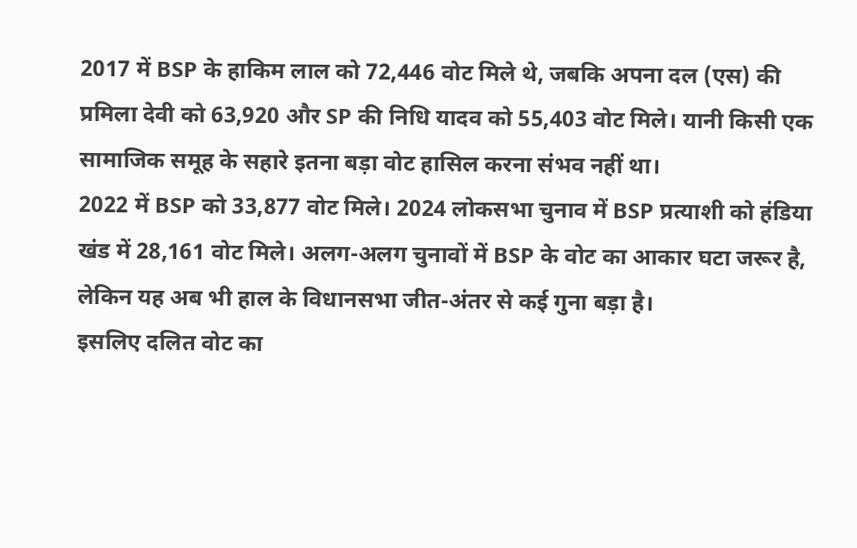2017 में BSP के हाकिम लाल को 72,446 वोट मिले थे, जबकि अपना दल (एस) की प्रमिला देवी को 63,920 और SP की निधि यादव को 55,403 वोट मिले। यानी किसी एक सामाजिक समूह के सहारे इतना बड़ा वोट हासिल करना संभव नहीं था।
2022 में BSP को 33,877 वोट मिले। 2024 लोकसभा चुनाव में BSP प्रत्याशी को हंडिया खंड में 28,161 वोट मिले। अलग-अलग चुनावों में BSP के वोट का आकार घटा जरूर है, लेकिन यह अब भी हाल के विधानसभा जीत-अंतर से कई गुना बड़ा है।
इसलिए दलित वोट का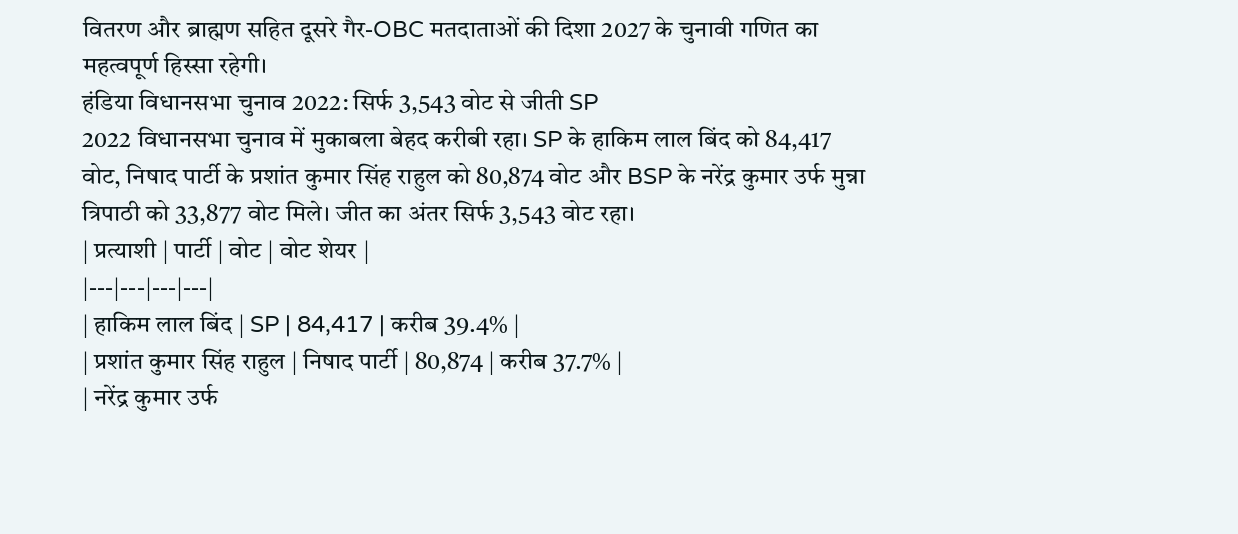वितरण और ब्राह्मण सहित दूसरे गैर-OBC मतदाताओं की दिशा 2027 के चुनावी गणित का महत्वपूर्ण हिस्सा रहेगी।
हंडिया विधानसभा चुनाव 2022: सिर्फ 3,543 वोट से जीती SP
2022 विधानसभा चुनाव में मुकाबला बेहद करीबी रहा। SP के हाकिम लाल बिंद को 84,417 वोट, निषाद पार्टी के प्रशांत कुमार सिंह राहुल को 80,874 वोट और BSP के नरेंद्र कुमार उर्फ मुन्ना त्रिपाठी को 33,877 वोट मिले। जीत का अंतर सिर्फ 3,543 वोट रहा।
| प्रत्याशी | पार्टी | वोट | वोट शेयर |
|---|---|---|---|
| हाकिम लाल बिंद | SP | 84,417 | करीब 39.4% |
| प्रशांत कुमार सिंह राहुल | निषाद पार्टी | 80,874 | करीब 37.7% |
| नरेंद्र कुमार उर्फ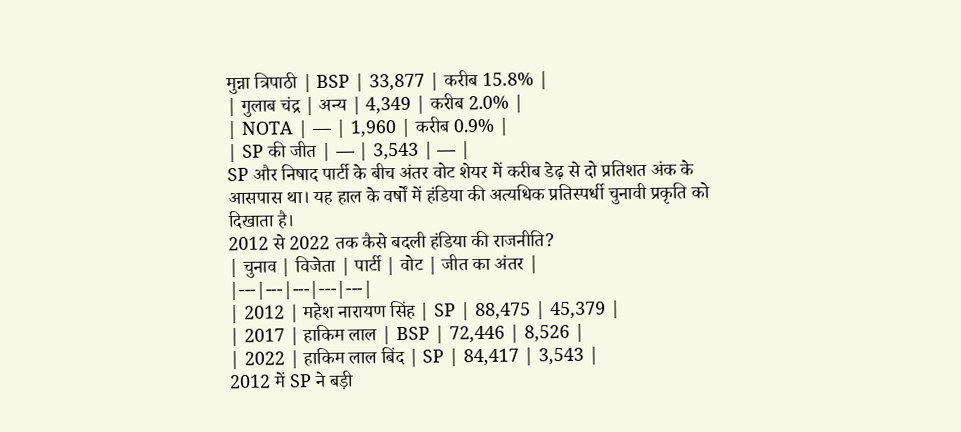मुन्ना त्रिपाठी | BSP | 33,877 | करीब 15.8% |
| गुलाब चंद्र | अन्य | 4,349 | करीब 2.0% |
| NOTA | — | 1,960 | करीब 0.9% |
| SP की जीत | — | 3,543 | — |
SP और निषाद पार्टी के बीच अंतर वोट शेयर में करीब डेढ़ से दो प्रतिशत अंक के आसपास था। यह हाल के वर्षों में हंडिया की अत्यधिक प्रतिस्पर्धी चुनावी प्रकृति को दिखाता है।
2012 से 2022 तक कैसे बदली हंडिया की राजनीति?
| चुनाव | विजेता | पार्टी | वोट | जीत का अंतर |
|---|---|---|---|---|
| 2012 | महेश नारायण सिंह | SP | 88,475 | 45,379 |
| 2017 | हाकिम लाल | BSP | 72,446 | 8,526 |
| 2022 | हाकिम लाल बिंद | SP | 84,417 | 3,543 |
2012 में SP ने बड़ी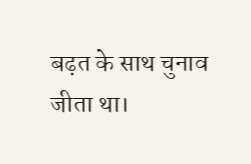बढ़त के साथ चुनाव जीता था।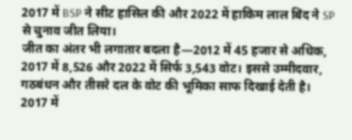2017 में BSP ने सीट हासिल की और 2022 में हाकिम लाल बिंद ने SP से चुनाव जीत लिया।
जीत का अंतर भी लगातार बदला है—2012 में 45 हजार से अधिक, 2017 में 8,526 और 2022 में सिर्फ 3,543 वोट। इससे उम्मीदवार, गठबंधन और तीसरे दल के वोट की भूमिका साफ दिखाई देती है।
2017 में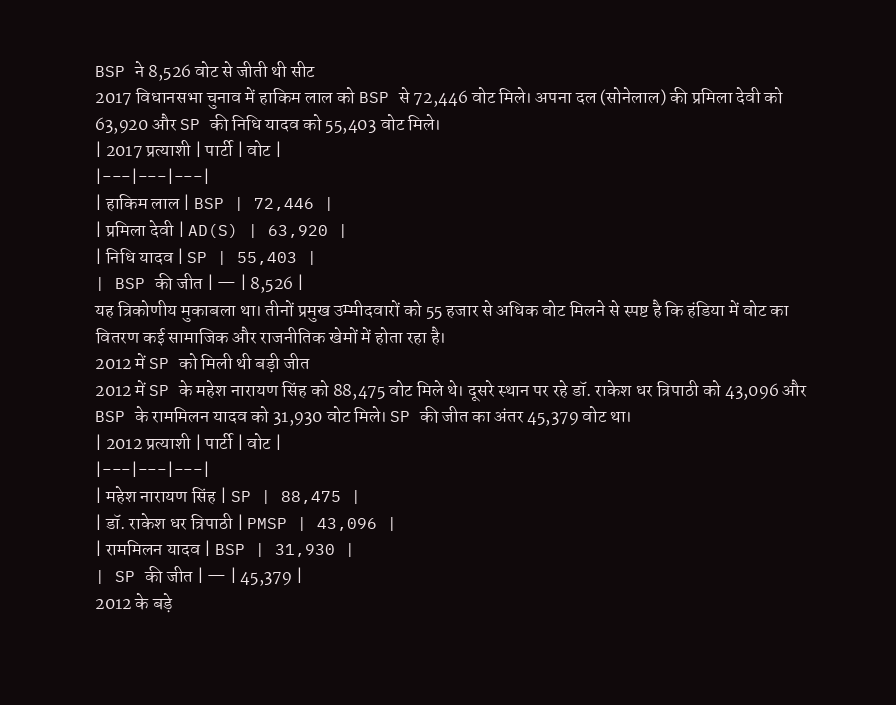BSP ने 8,526 वोट से जीती थी सीट
2017 विधानसभा चुनाव में हाकिम लाल को BSP से 72,446 वोट मिले। अपना दल (सोनेलाल) की प्रमिला देवी को 63,920 और SP की निधि यादव को 55,403 वोट मिले।
| 2017 प्रत्याशी | पार्टी | वोट |
|---|---|---|
| हाकिम लाल | BSP | 72,446 |
| प्रमिला देवी | AD(S) | 63,920 |
| निधि यादव | SP | 55,403 |
| BSP की जीत | — | 8,526 |
यह त्रिकोणीय मुकाबला था। तीनों प्रमुख उम्मीदवारों को 55 हजार से अधिक वोट मिलने से स्पष्ट है कि हंडिया में वोट का वितरण कई सामाजिक और राजनीतिक खेमों में होता रहा है।
2012 में SP को मिली थी बड़ी जीत
2012 में SP के महेश नारायण सिंह को 88,475 वोट मिले थे। दूसरे स्थान पर रहे डॉ. राकेश धर त्रिपाठी को 43,096 और BSP के राममिलन यादव को 31,930 वोट मिले। SP की जीत का अंतर 45,379 वोट था।
| 2012 प्रत्याशी | पार्टी | वोट |
|---|---|---|
| महेश नारायण सिंह | SP | 88,475 |
| डॉ. राकेश धर त्रिपाठी | PMSP | 43,096 |
| राममिलन यादव | BSP | 31,930 |
| SP की जीत | — | 45,379 |
2012 के बड़े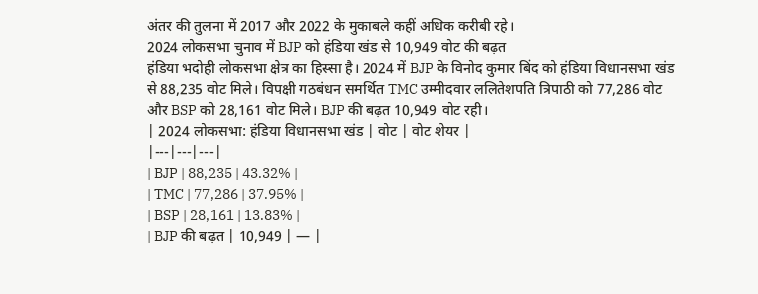अंतर की तुलना में 2017 और 2022 के मुकाबले कहीं अधिक करीबी रहे।
2024 लोकसभा चुनाव में BJP को हंडिया खंड से 10,949 वोट की बढ़त
हंडिया भदोही लोकसभा क्षेत्र का हिस्सा है। 2024 में BJP के विनोद कुमार बिंद को हंडिया विधानसभा खंड से 88,235 वोट मिले। विपक्षी गठबंधन समर्थित TMC उम्मीदवार ललितेशपति त्रिपाठी को 77,286 वोट और BSP को 28,161 वोट मिले। BJP की बढ़त 10,949 वोट रही।
| 2024 लोकसभा: हंडिया विधानसभा खंड | वोट | वोट शेयर |
|---|---|---|
| BJP | 88,235 | 43.32% |
| TMC | 77,286 | 37.95% |
| BSP | 28,161 | 13.83% |
| BJP की बढ़त | 10,949 | — |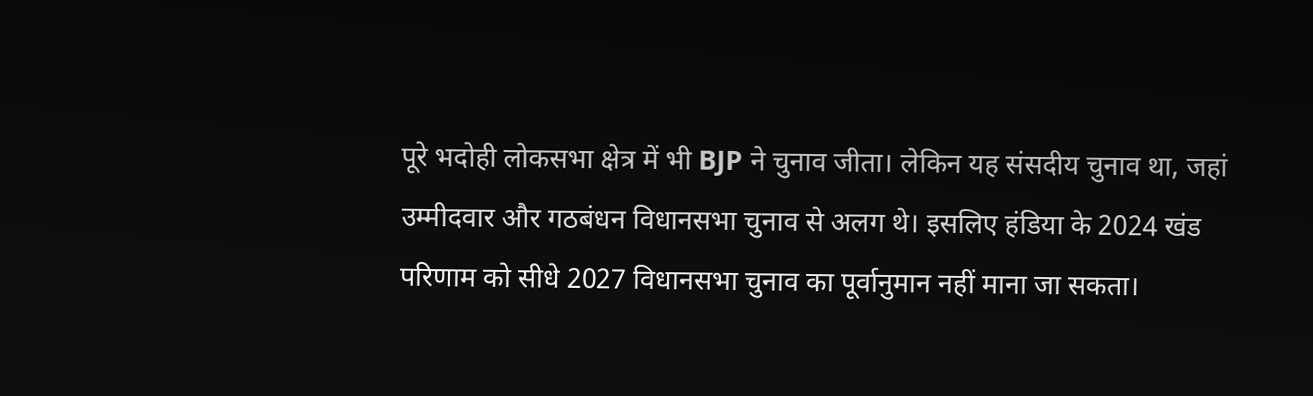पूरे भदोही लोकसभा क्षेत्र में भी BJP ने चुनाव जीता। लेकिन यह संसदीय चुनाव था, जहां उम्मीदवार और गठबंधन विधानसभा चुनाव से अलग थे। इसलिए हंडिया के 2024 खंड परिणाम को सीधे 2027 विधानसभा चुनाव का पूर्वानुमान नहीं माना जा सकता।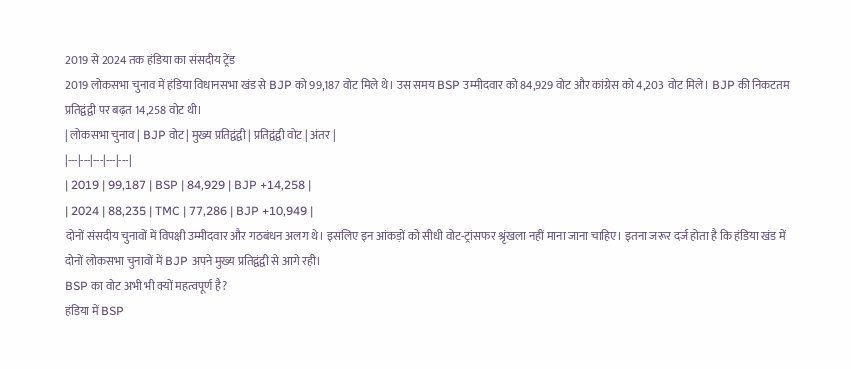2019 से 2024 तक हंडिया का संसदीय ट्रेंड
2019 लोकसभा चुनाव में हंडिया विधानसभा खंड से BJP को 99,187 वोट मिले थे। उस समय BSP उम्मीदवार को 84,929 वोट और कांग्रेस को 4,203 वोट मिले। BJP की निकटतम प्रतिद्वंद्वी पर बढ़त 14,258 वोट थी।
| लोकसभा चुनाव | BJP वोट | मुख्य प्रतिद्वंद्वी | प्रतिद्वंद्वी वोट | अंतर |
|---|---|---|---|---|
| 2019 | 99,187 | BSP | 84,929 | BJP +14,258 |
| 2024 | 88,235 | TMC | 77,286 | BJP +10,949 |
दोनों संसदीय चुनावों में विपक्षी उम्मीदवार और गठबंधन अलग थे। इसलिए इन आंकड़ों को सीधी वोट-ट्रांसफर श्रृंखला नहीं माना जाना चाहिए। इतना जरूर दर्ज होता है कि हंडिया खंड में दोनों लोकसभा चुनावों में BJP अपने मुख्य प्रतिद्वंद्वी से आगे रही।
BSP का वोट अभी भी क्यों महत्वपूर्ण है?
हंडिया में BSP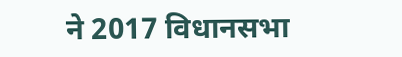ने 2017 विधानसभा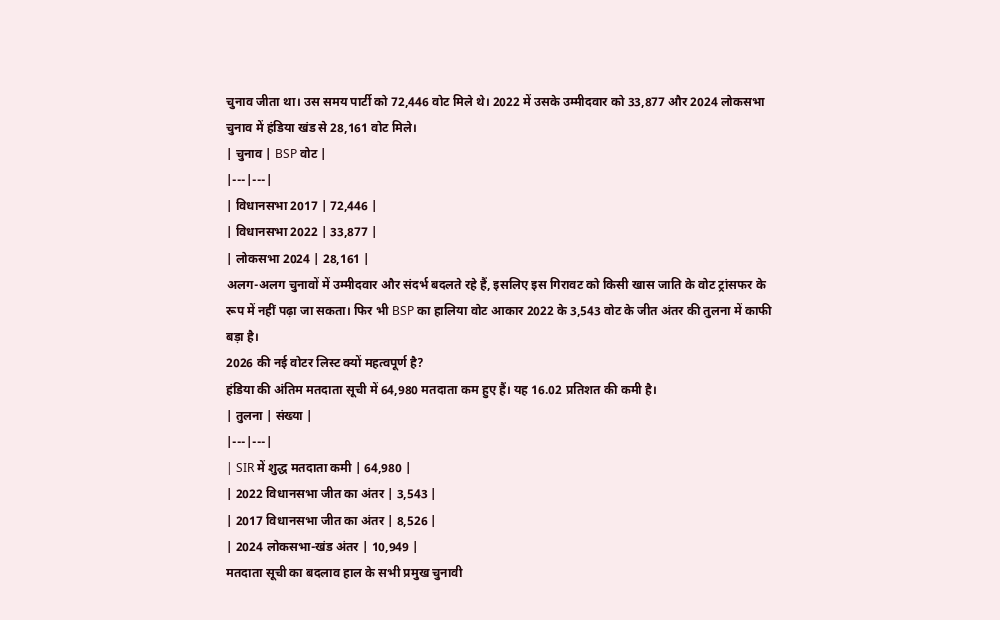चुनाव जीता था। उस समय पार्टी को 72,446 वोट मिले थे। 2022 में उसके उम्मीदवार को 33,877 और 2024 लोकसभा चुनाव में हंडिया खंड से 28,161 वोट मिले।
| चुनाव | BSP वोट |
|---|---|
| विधानसभा 2017 | 72,446 |
| विधानसभा 2022 | 33,877 |
| लोकसभा 2024 | 28,161 |
अलग-अलग चुनावों में उम्मीदवार और संदर्भ बदलते रहे हैं, इसलिए इस गिरावट को किसी खास जाति के वोट ट्रांसफर के रूप में नहीं पढ़ा जा सकता। फिर भी BSP का हालिया वोट आकार 2022 के 3,543 वोट के जीत अंतर की तुलना में काफी बड़ा है।
2026 की नई वोटर लिस्ट क्यों महत्वपूर्ण है?
हंडिया की अंतिम मतदाता सूची में 64,980 मतदाता कम हुए हैं। यह 16.02 प्रतिशत की कमी है।
| तुलना | संख्या |
|---|---|
| SIR में शुद्ध मतदाता कमी | 64,980 |
| 2022 विधानसभा जीत का अंतर | 3,543 |
| 2017 विधानसभा जीत का अंतर | 8,526 |
| 2024 लोकसभा-खंड अंतर | 10,949 |
मतदाता सूची का बदलाव हाल के सभी प्रमुख चुनावी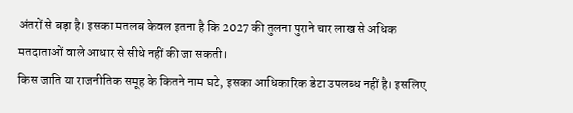अंतरों से बड़ा है। इसका मतलब केवल इतना है कि 2027 की तुलना पुराने चार लाख से अधिक मतदाताओं वाले आधार से सीधे नहीं की जा सकती।
किस जाति या राजनीतिक समूह के कितने नाम घटे, इसका आधिकारिक डेटा उपलब्ध नहीं है। इसलिए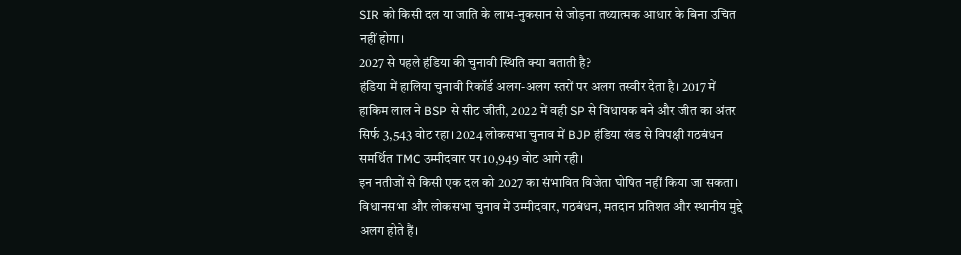SIR को किसी दल या जाति के लाभ-नुकसान से जोड़ना तथ्यात्मक आधार के बिना उचित नहीं होगा।
2027 से पहले हंडिया की चुनावी स्थिति क्या बताती है?
हंडिया में हालिया चुनावी रिकॉर्ड अलग-अलग स्तरों पर अलग तस्वीर देता है। 2017 में हाकिम लाल ने BSP से सीट जीती, 2022 में वही SP से विधायक बने और जीत का अंतर सिर्फ 3,543 वोट रहा। 2024 लोकसभा चुनाव में BJP हंडिया खंड से विपक्षी गठबंधन समर्थित TMC उम्मीदवार पर 10,949 वोट आगे रही।
इन नतीजों से किसी एक दल को 2027 का संभावित विजेता घोषित नहीं किया जा सकता। विधानसभा और लोकसभा चुनाव में उम्मीदवार, गठबंधन, मतदान प्रतिशत और स्थानीय मुद्दे अलग होते हैं।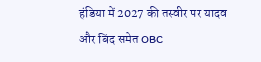हंडिया में 2027 की तस्वीर पर यादव और बिंद समेत OBC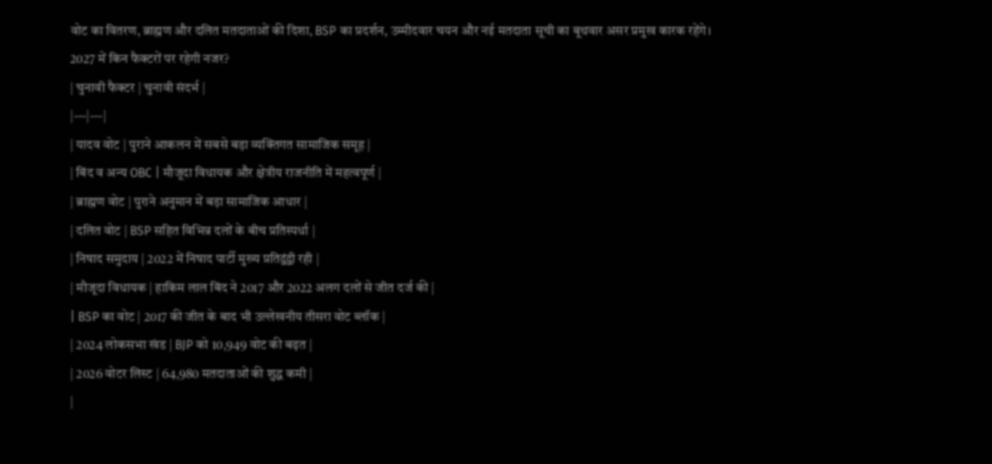वोट का वितरण, ब्राह्मण और दलित मतदाताओं की दिशा, BSP का प्रदर्शन, उम्मीदवार चयन और नई मतदाता सूची का बूथवार असर प्रमुख कारक रहेंगे।
2027 में किन फैक्टरों पर रहेगी नजर?
| चुनावी फैक्टर | चुनावी संदर्भ |
|---|---|
| यादव वोट | पुराने आकलन में सबसे बड़ा व्यक्तिगत सामाजिक समूह |
| बिंद व अन्य OBC | मौजूदा विधायक और क्षेत्रीय राजनीति में महत्वपूर्ण |
| ब्राह्मण वोट | पुराने अनुमान में बड़ा सामाजिक आधार |
| दलित वोट | BSP सहित विभिन्न दलों के बीच प्रतिस्पर्धा |
| निषाद समुदाय | 2022 में निषाद पार्टी मुख्य प्रतिद्वंद्वी रही |
| मौजूदा विधायक | हाकिम लाल बिंद ने 2017 और 2022 अलग दलों से जीत दर्ज की |
| BSP का वोट | 2017 की जीत के बाद भी उल्लेखनीय तीसरा वोट ब्लॉक |
| 2024 लोकसभा खंड | BJP को 10,949 वोट की बढ़त |
| 2026 वोटर लिस्ट | 64,980 मतदाताओं की शुद्ध कमी |
|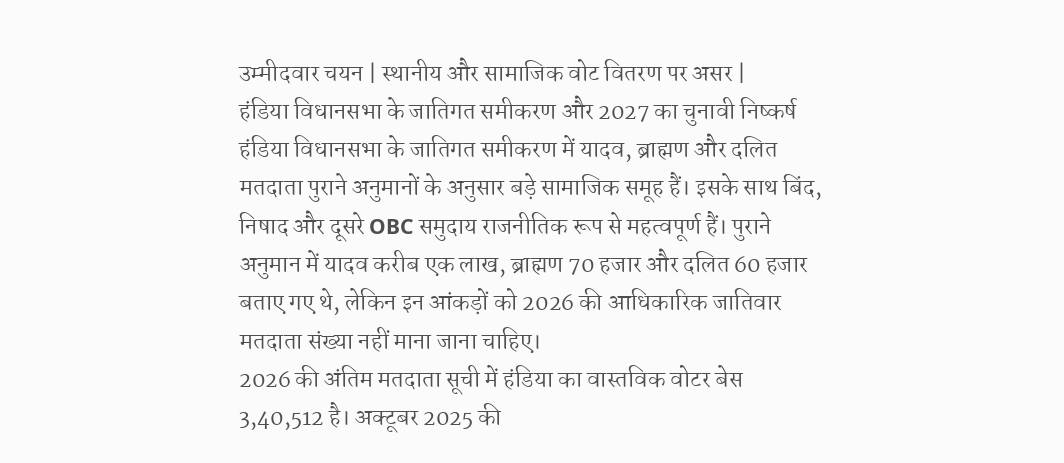उम्मीदवार चयन | स्थानीय और सामाजिक वोट वितरण पर असर |
हंडिया विधानसभा के जातिगत समीकरण और 2027 का चुनावी निष्कर्ष
हंडिया विधानसभा के जातिगत समीकरण में यादव, ब्राह्मण और दलित मतदाता पुराने अनुमानों के अनुसार बड़े सामाजिक समूह हैं। इसके साथ बिंद, निषाद और दूसरे OBC समुदाय राजनीतिक रूप से महत्वपूर्ण हैं। पुराने अनुमान में यादव करीब एक लाख, ब्राह्मण 70 हजार और दलित 60 हजार बताए गए थे, लेकिन इन आंकड़ों को 2026 की आधिकारिक जातिवार मतदाता संख्या नहीं माना जाना चाहिए।
2026 की अंतिम मतदाता सूची में हंडिया का वास्तविक वोटर बेस 3,40,512 है। अक्टूबर 2025 की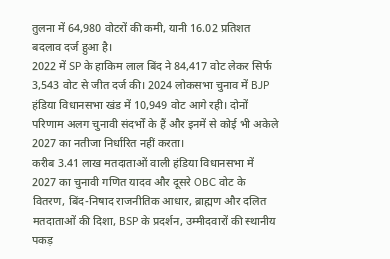तुलना में 64,980 वोटरों की कमी, यानी 16.02 प्रतिशत बदलाव दर्ज हुआ है।
2022 में SP के हाकिम लाल बिंद ने 84,417 वोट लेकर सिर्फ 3,543 वोट से जीत दर्ज की। 2024 लोकसभा चुनाव में BJP हंडिया विधानसभा खंड में 10,949 वोट आगे रही। दोनों परिणाम अलग चुनावी संदर्भों के हैं और इनमें से कोई भी अकेले 2027 का नतीजा निर्धारित नहीं करता।
करीब 3.41 लाख मतदाताओं वाली हंडिया विधानसभा में 2027 का चुनावी गणित यादव और दूसरे OBC वोट के वितरण, बिंद-निषाद राजनीतिक आधार, ब्राह्मण और दलित मतदाताओं की दिशा, BSP के प्रदर्शन, उम्मीदवारों की स्थानीय पकड़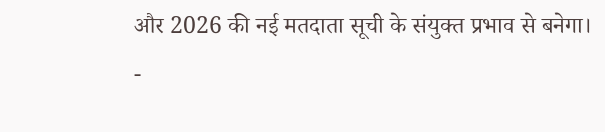और 2026 की नई मतदाता सूची के संयुक्त प्रभाव से बनेगा।
-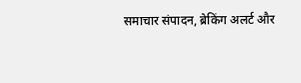समाचार संपादन, ब्रेकिंग अलर्ट और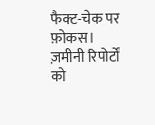फैक्ट-चेक पर फ़ोकस। ज़मीनी रिपोर्टों को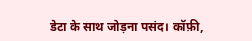डेटा के साथ जोड़ना पसंद। कॉफ़ी,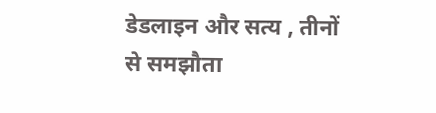डेडलाइन और सत्य , तीनों से समझौता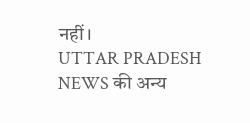नहीं।
UTTAR PRADESH NEWS की अन्य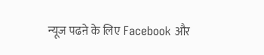न्यूज पढऩे के लिए Facebook और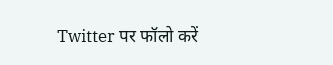Twitter पर फॉलो करें